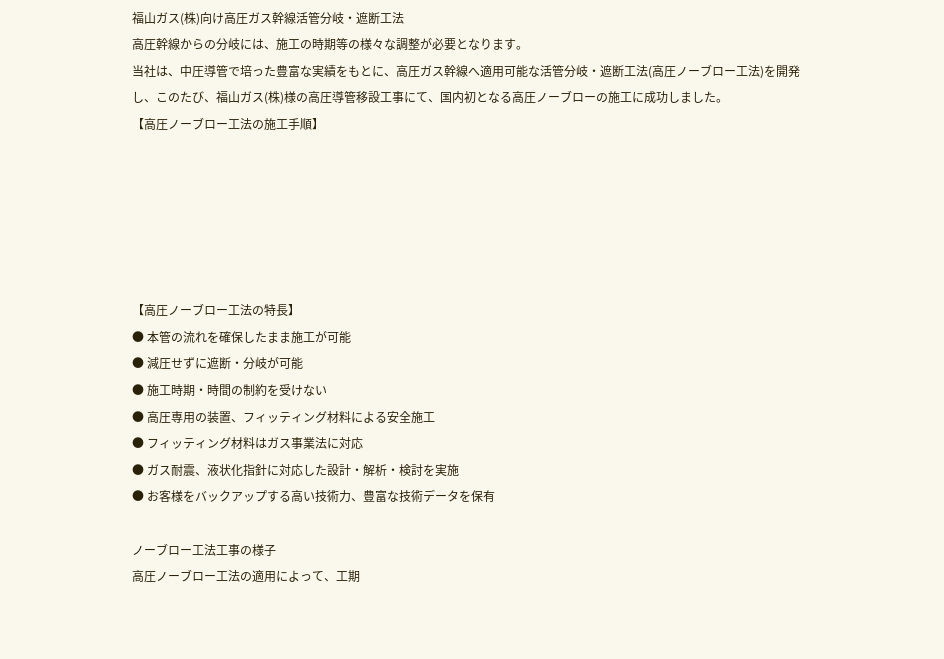福山ガス(株)向け高圧ガス幹線活管分岐・遮断工法
高圧幹線からの分岐には、施工の時期等の様々な調整が必要となります。
当社は、中圧導管で培った豊富な実績をもとに、高圧ガス幹線へ適用可能な活管分岐・遮断工法(高圧ノーブロー工法)を開発し、このたび、福山ガス(株)様の高圧導管移設工事にて、国内初となる高圧ノーブローの施工に成功しました。
【高圧ノーブロー工法の施工手順】






【高圧ノーブロー工法の特長】
● 本管の流れを確保したまま施工が可能
● 減圧せずに遮断・分岐が可能
● 施工時期・時間の制約を受けない
● 高圧専用の装置、フィッティング材料による安全施工
● フィッティング材料はガス事業法に対応
● ガス耐震、液状化指針に対応した設計・解析・検討を実施
● お客様をバックアップする高い技術力、豊富な技術データを保有

ノーブロー工法工事の様子
高圧ノーブロー工法の適用によって、工期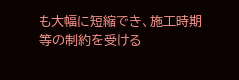も大幅に短縮でき、施工時期等の制約を受ける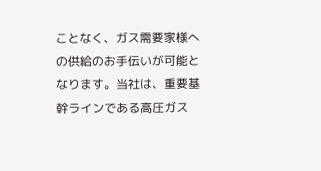ことなく、ガス需要家様への供給のお手伝いが可能となります。当社は、重要基幹ラインである高圧ガス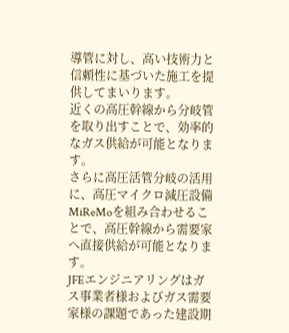導管に対し、高い技術力と信頼性に基づいた施工を提供してまいります。
近くの高圧幹線から分岐管を取り出すことで、効率的なガス供給が可能となります。
さらに高圧活管分岐の活用に、高圧マイクロ減圧設備MiReMoを組み合わせることで、高圧幹線から需要家へ直接供給が可能となります。
JFEエンジニアリングはガス事業者様およびガス需要家様の課題であった建設期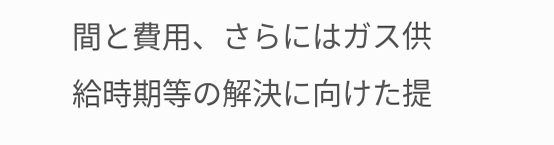間と費用、さらにはガス供給時期等の解決に向けた提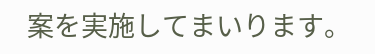案を実施してまいります。